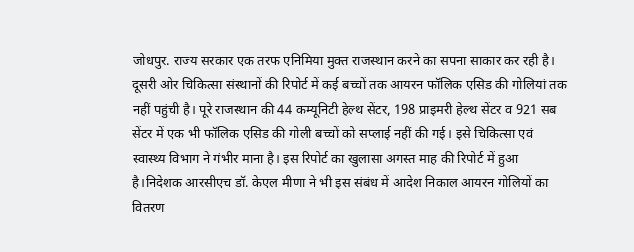जोधपुर. राज्य सरकार एक तरफ एनिमिया मुक्त राजस्थान करने का सपना साकार कर रही है। दूसरी ओर चिकित्सा संस्थानों की रिपोर्ट में कई बच्चों तक आयरन फॉलिक एसिड की गोलियां तक नहीं पहुंची है। पूरे राजस्थान की 44 कम्यूनिटी हेल्थ सेंटर, 198 प्राइमरी हेल्थ सेंटर व 921 सब सेंटर में एक भी फॉलिक एसिड की गोली बच्चों को सप्लाई नहीं की गई। इसे चिकित्सा एवं स्वास्थ्य विभाग ने गंभीर माना है। इस रिपोर्ट का खुलासा अगस्त माह की रिपोर्ट में हुआ है।निदेशक आरसीएच डॉ. केएल मीणा ने भी इस संबंध में आदेश निकाल आयरन गोलियों का वितरण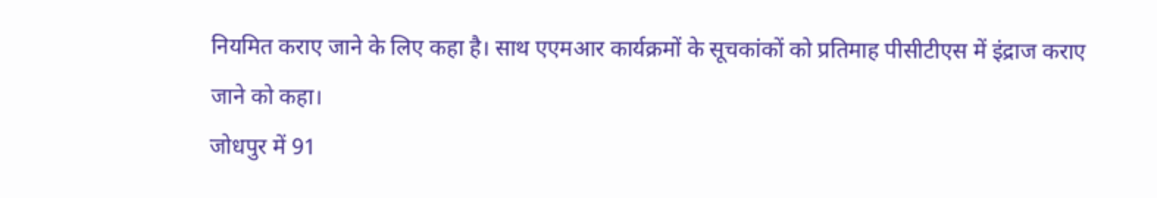नियमित कराए जाने के लिए कहा है। साथ एएमआर कार्यक्रमों के सूचकांकों को प्रतिमाह पीसीटीएस में इंद्राज कराए जाने को कहा।
जोधपुर में 91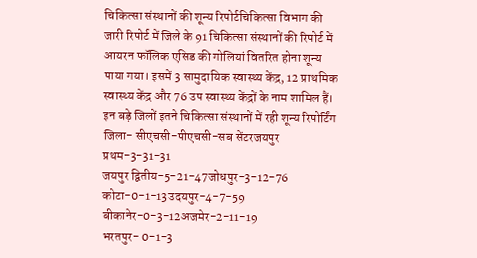चिकित्सा संस्थानों की शून्य रिपोर्टचिकित्सा विभाग की जारी रिपोर्ट में जिले के 91 चिकित्सा संस्थानों की रिपोर्ट में आयरन फॉलिक एसिड की गोलियां वितरित होना शून्य पाया गया। इसमें 3 सामुदायिक स्वास्थ्य केंद्र, 12 प्राथमिक स्वास्थ्य केंद्र और 76 उप स्वास्थ्य केंद्रों के नाम शामिल हैं।
इन बड़े जिलों इतने चिकित्सा संस्थानों में रही शून्य रिपोर्टिंग
जिला- सीएचसी-पीएचसी-सब सेंटरजयपुर प्रथम-3-31-31
जयपुर द्वितीय-5-21-47जोधपुर-3-12-76
कोटा-0-1-13उदयपुर-4-7-59
बीकानेर-0-3-12अजमेर-2-11-19
भरतपुर- 0-1-3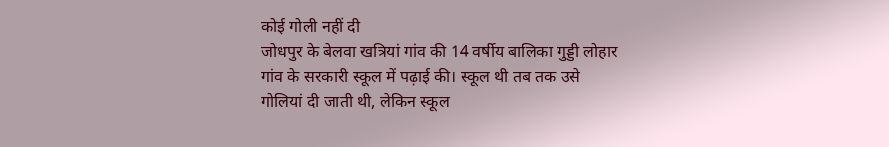कोई गोली नहीं दी
जोधपुर के बेलवा खत्रियां गांव की 14 वर्षीय बालिका गुड्डी लोहार गांव के सरकारी स्कूल में पढ़ाई की। स्कूल थी तब तक उसे गोलियां दी जाती थी, लेकिन स्कूल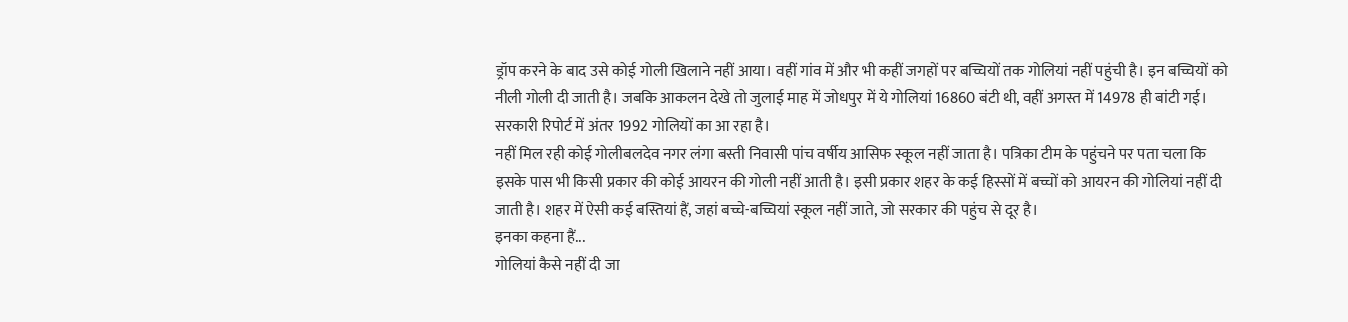ड्रॉप करने के बाद उसे कोई गोली खिलाने नहीं आया। वहीं गांव में और भी कहीं जगहों पर बच्चियों तक गोलियां नहीं पहुंची है। इन बच्चियों को नीली गोली दी जाती है। जबकि आकलन देखे तो जुलाई माह में जोधपुर में ये गोलियां 16860 बंटी थी, वहीं अगस्त में 14978 ही बांटी गई। सरकारी रिपोर्ट में अंतर 1992 गोलियों का आ रहा है।
नहीं मिल रही कोई गोलीबलदेव नगर लंगा बस्ती निवासी पांच वर्षीय आसिफ स्कूल नहीं जाता है। पत्रिका टीम के पहुंचने पर पता चला कि इसके पास भी किसी प्रकार की कोई आयरन की गोली नहीं आती है। इसी प्रकार शहर के कई हिस्सों में बच्चों को आयरन की गोलियां नहीं दी जाती है। शहर में ऐसी कई बस्तियां हैं, जहां बच्चे-बच्चियां स्कूल नहीं जाते, जो सरकार की पहुंच से दूर है।
इनका कहना हैं...
गोलियां कैसे नहीं दी जा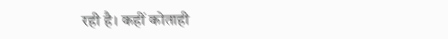रही है। कहीं कोताही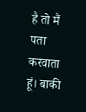है तो मैं पता करवाता हूं। बाकी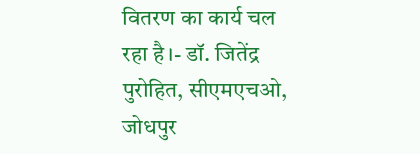वितरण का कार्य चल रहा है।- डॉ. जितेंद्र पुरोहित, सीएमएचओ, जोधपुर